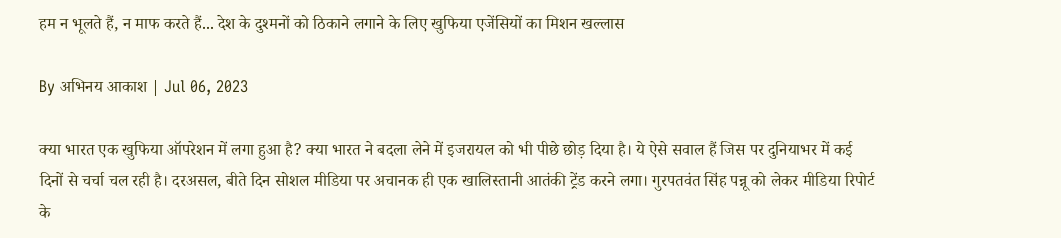हम न भूलते हैं, न माफ करते हैं... देश के दुश्मनों को ठिकाने लगाने के लिए खुफिया एजेंसियों का मिशन खल्लास

By अभिनय आकाश | Jul 06, 2023

क्या भारत एक खुफिया ऑपरेशन में लगा हुआ है? क्या भारत ने बदला लेने में इजरायल को भी पीछे छोड़ दिया है। ये ऐसे सवाल हैं जिस पर दुनियाभर में कई दिनों से चर्चा चल रही है। दरअसल, बीते दिन सोशल मीडिया पर अचानक ही एक खालिस्तानी आतंकी ट्रेंड करने लगा। गुरपतवंत सिंह पन्नू को लेकर मीडिया रिपोर्ट के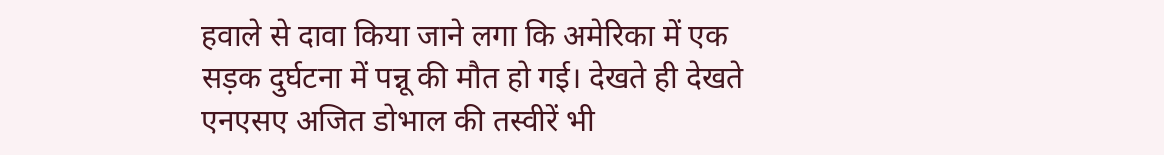हवाले से दावा किया जाने लगा कि अमेरिका में एक सड़क दुर्घटना में पन्नू की मौत हो गई। देखते ही देखते एनएसए अजित डोभाल की तस्वीरें भी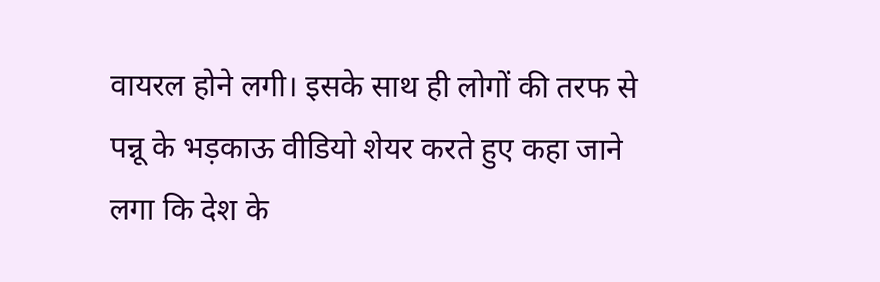वायरल होने लगी। इसके साथ ही लोगों की तरफ से पन्नू के भड़काऊ वीडियो शेयर करते हुए कहा जाने लगा कि देश के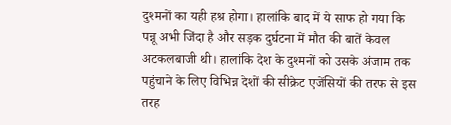दुश्मनों का यही हश्र होगा। हालांकि बाद में ये साफ हो गया कि पन्नू अभी जिंदा है और सड़क दुर्घटना में मौत की बातें केवल अटकलबाजी थी। हालांकि देश के दुश्मनों को उसके अंजाम तक पहुंचाने के लिए विभिन्न देशों की सीक्रेट एजेंसियों की तरफ से इस तरह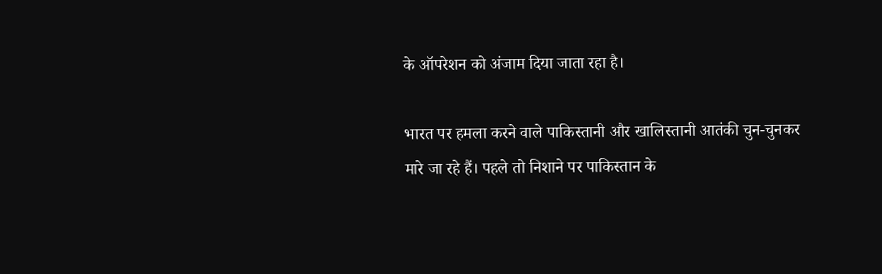के ऑपरेशन को अंजाम दिया जाता रहा है।

भारत पर हमला करने वाले पाकिस्तानी और खालिस्तानी आतंकी चुन-चुनकर मारे जा रहे हैं। पहले तो निशाने पर पाकिस्तान के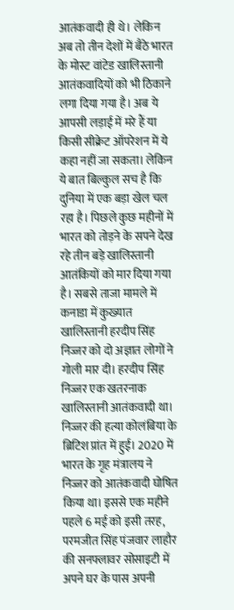आतंकवादी ही थे। लेकिन अब तो तीन देशों में बैठे भारत के मोस्ट वांटेड खालिस्तानी आतंकवादियों को भी ठिकाने लगा दिया गया है। अब ये आपसी लड़ाई में मरे हैं या किसी सीक्रेट ऑपरेशन में ये कहा नहीं जा सकता। लेकिन ये बात बिल्कुल सच है कि दुनिया में एक बड़ा खेल चल रहा है। पिछले कुछ महीनों में भारत को तोड़ने के सपने देख रहे तीन बड़े खालिस्तानी आतंकियों को मार दिया गया है। सबसे ताजा मामले में कनाडा में कुख्यात खालिस्तानी हरदीप सिंह निज्जर को दो अज्ञात लोगों ने गोली मार दी। हरदीप सिंह निज्जर एक खतरनाक खालिस्तानी आतंकवादी था। निज्जर की हत्या कोलंबिया के ब्रिटिश प्रांत में हुई। 2020 में भारत के गृह मंत्रालय ने निज्जर को आतंकवादी घोषित किया था। इससे एक महीने पहले 6 मई को इसी तरह, परमजीत सिंह पंजवार लाहौर की सनफ्लावर सोसाइटी में अपने घर के पास अपनी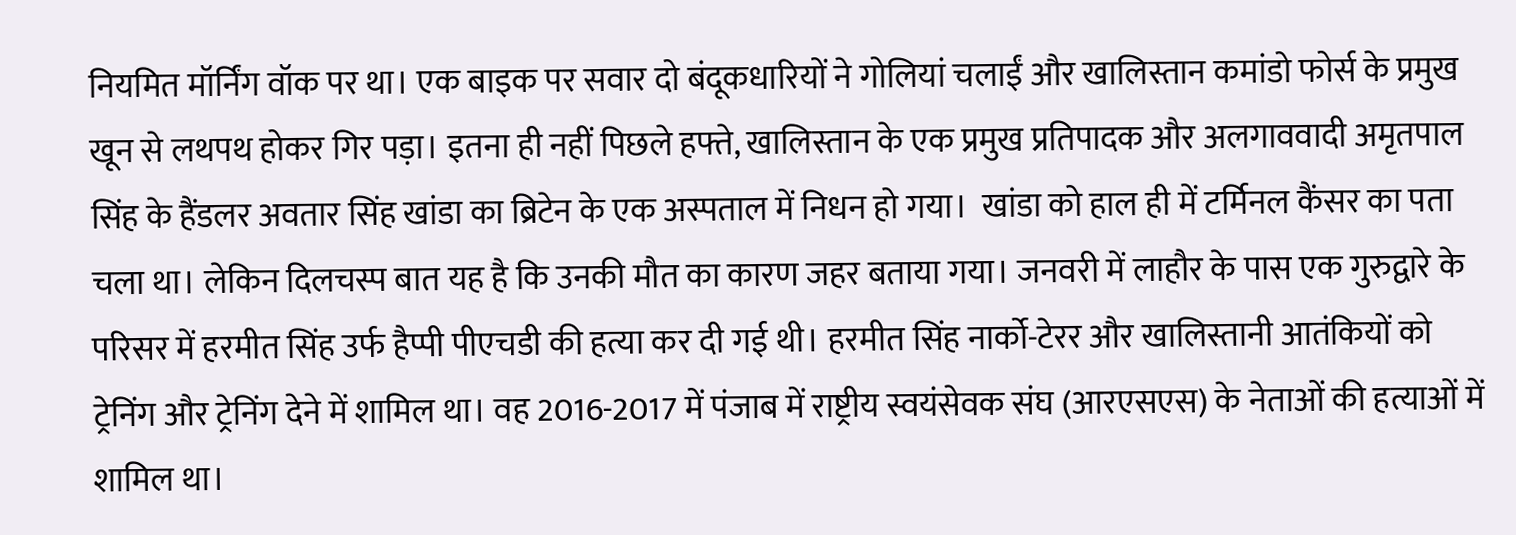नियमित मॉर्निंग वॉक पर था। एक बाइक पर सवार दो बंदूकधारियों ने गोलियां चलाईं और खालिस्तान कमांडो फोर्स के प्रमुख खून से लथपथ होकर गिर पड़ा। इतना ही नहीं पिछले हफ्ते, खालिस्तान के एक प्रमुख प्रतिपादक और अलगाववादी अमृतपाल सिंह के हैंडलर अवतार सिंह खांडा का ब्रिटेन के एक अस्पताल में निधन हो गया।  खांडा को हाल ही में टर्मिनल कैंसर का पता चला था। लेकिन दिलचस्प बात यह है कि उनकी मौत का कारण जहर बताया गया। जनवरी में लाहौर के पास एक गुरुद्वारे के परिसर में हरमीत सिंह उर्फ हैप्पी पीएचडी की हत्या कर दी गई थी। हरमीत सिंह नार्को-टेरर और खालिस्तानी आतंकियों को ट्रेनिंग और ट्रेनिंग देने में शामिल था। वह 2016-2017 में पंजाब में राष्ट्रीय स्वयंसेवक संघ (आरएसएस) के नेताओं की हत्याओं में शामिल था।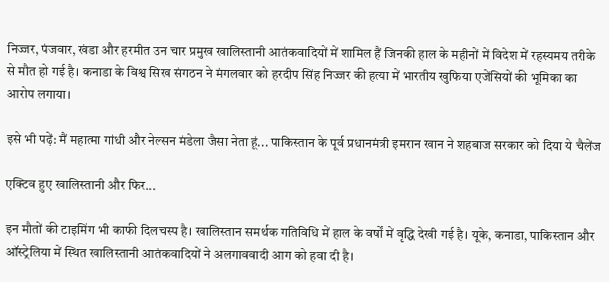निज्जर, पंजवार, खंडा और हरमीत उन चार प्रमुख खालिस्तानी आतंकवादियों में शामिल हैं जिनकी हाल के महीनों में विदेश में रहस्यमय तरीके से मौत हो गई है। कनाडा के विश्व सिख संगठन ने मंगलवार को हरदीप सिंह निज्जर की हत्या में भारतीय खुफिया एजेंसियों की भूमिका का आरोप लगाया।

इसे भी पढ़ें: मैं महात्मा गांधी और नेल्सन मंडेला जैसा नेता हूं... पाकिस्तान के पूर्व प्रधानमंत्री इमरान खान ने शहबाज सरकार को दिया ये चैलेंज

एक्टिव हुए खालिस्तानी और फिर...

इन मौतों की टाइमिंग भी काफी दिलचस्प है। खालिस्तान समर्थक गतिविधि में हाल के वर्षों में वृद्धि देखी गई है। यूके, कनाडा, पाकिस्तान और ऑस्ट्रेलिया में स्थित खालिस्तानी आतंकवादियों ने अलगाववादी आग को हवा दी है।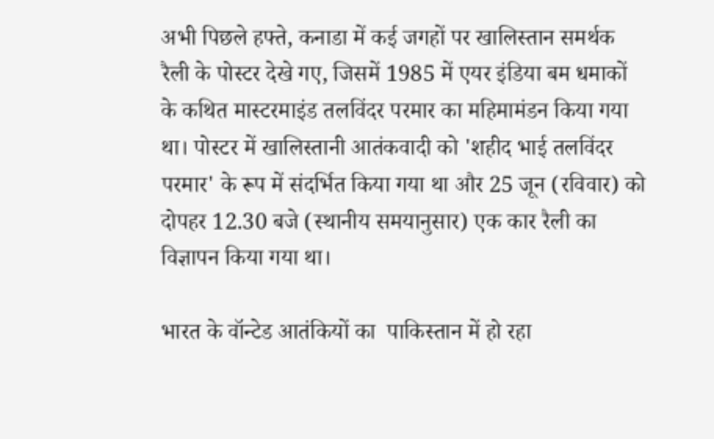अभी पिछले हफ्ते, कनाडा में कई जगहों पर खालिस्तान समर्थक रैली के पोस्टर देखे गए, जिसमें 1985 में एयर इंडिया बम धमाकों के कथित मास्टरमाइंड तलविंदर परमार का महिमामंडन किया गया था। पोस्टर में खालिस्तानी आतंकवादी को 'शहीद भाई तलविंदर परमार' के रूप में संदर्भित किया गया था और 25 जून (रविवार) को दोपहर 12.30 बजे (स्थानीय समयानुसार) एक कार रैली का विज्ञापन किया गया था।

भारत के वॉन्टेड आतंकियों का  पाकिस्तान में हो रहा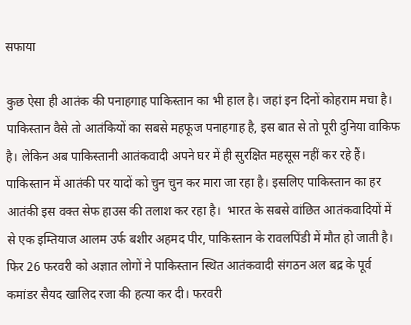सफाया

कुछ ऐसा ही आतंक की पनाहगाह पाकिस्तान का भी हाल है। जहां इन दिनों कोहराम मचा है।  पाकिस्तान वैसे तो आतंकियों का सबसे महफूज पनाहगाह है, इस बात से तो पूरी दुनिया वाकिफ है। लेकिन अब पाकिस्तानी आतंकवादी अपने घर में ही सुरक्षित महसूस नहीं कर रहे हैं। पाकिस्तान में आतंकी पर यादों को चुन चुन कर मारा जा रहा है। इसलिए पाकिस्तान का हर आतंकी इस वक्त सेफ हाउस की तलाश कर रहा है।  भारत के सबसे वांछित आतंकवादियों में से एक इम्तियाज आलम उर्फ बशीर अहमद पीर, पाकिस्तान के रावलपिंडी में मौत हो जाती है। फिर 26 फरवरी को अज्ञात लोगों ने पाकिस्तान स्थित आतंकवादी संगठन अल बद्र के पूर्व कमांडर सैयद खालिद रजा की हत्या कर दी। फरवरी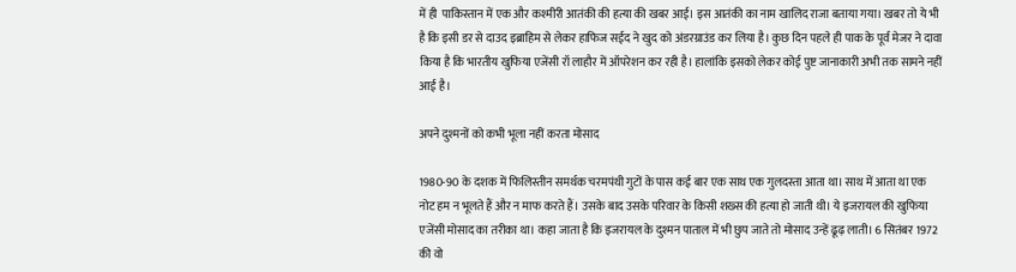में ही  पाकिस्तान में एक और कश्मीरी आतंकी की हत्या की खबर आई। इस आतंकी का नाम खालिद राजा बताया गया। खबर तो ये भी है कि इसी डर से दाउद इब्राहिम से लेकर हाफिज सईद ने खुद को अंडरग्राउंड कर लिया है। कुछ दिन पहले ही पाक के पूर्व मेजर ने दावा किया है कि भारतीय खुफिया एजेंसी रॉ लाहौर में ऑपरेशन कर रही है। हालांकि इसको लेकर कोई पुष्ट जानाकारी अभी तक सामने नहीं आई है।

अपने दुश्मनों को कभी भूला नहीं करता मोसाद

1980-90 के दशक में फिलिस्तीन समर्थक चरमपंथी गुटों के पास कई बार एक साथ एक गुलदस्ता आता था। साथ में आता था एक नोट हम न भूलते हैं और न माफ करते हैं। उसके बाद उसके परिवार के किसी शख्स की हत्या हो जाती थी। ये इजरायल की खुफिया एजेंसी मोसाद का तरीका था। कहा जाता है कि इजरायल के दुश्मन पाताल में भी छुप जाते तो मोसाद उन्हें ढूढ़ लाती। 6 सितंबर 1972 की वो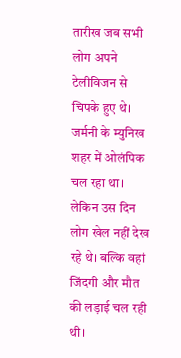तारीख जब सभी लोग अपने टेलीविजन से चिपके हुए थे। जर्मनी के म्युनिख शहर में ओलंपिक चल रहा था। लेकिन उस दिन लोग खेल नहीं देख रहे थे। बल्कि वहां जिंदगी और मौत की लड़ाई चल रही थी।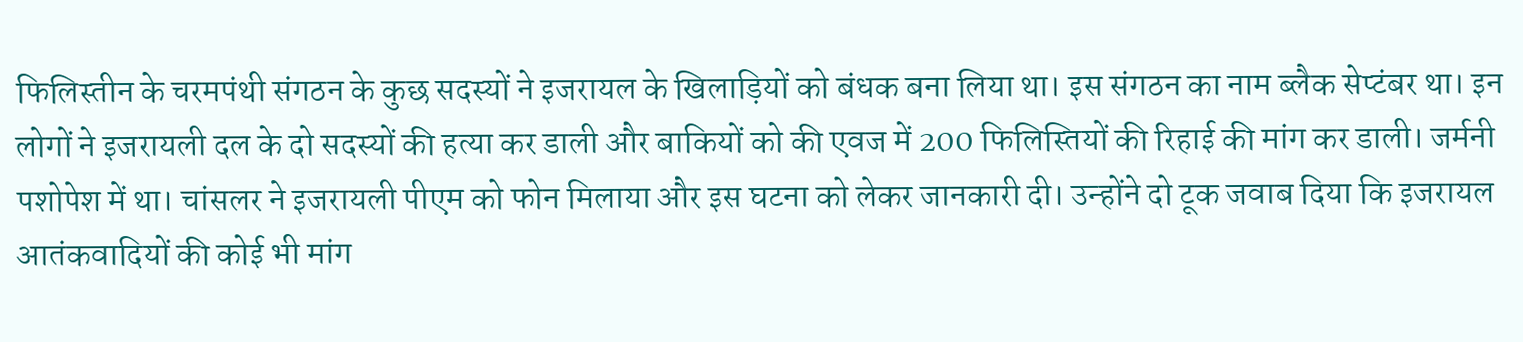फिलिस्तीन के चरमपंथी संगठन के कुछ सदस्यों ने इजरायल के खिलाड़ियों को बंधक बना लिया था। इस संगठन का नाम ब्लैक सेप्टंबर था। इन लोगों ने इजरायली दल के दो सदस्यों की हत्या कर डाली और बाकियों को की एवज में 200 फिलिस्तियों की रिहाई की मांग कर डाली। जर्मनी पशोपेश में था। चांसलर ने इजरायली पीएम को फोन मिलाया और इस घटना को लेकर जानकारी दी। उन्होंने दो टूक जवाब दिया कि इजरायल आतंकवादियों की कोई भी मांग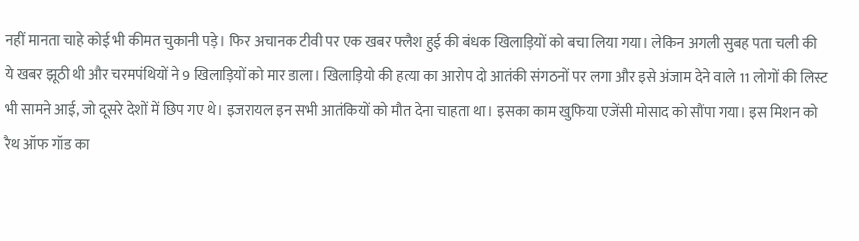नहीं मानता चाहे कोई भी कीमत चुकानी पड़े। फिर अचानक टीवी पर एक खबर फ्लैश हुई की बंधक खिलाड़ियों को बचा लिया गया। लेकिन अगली सुबह पता चली की ये खबर झूठी थी और चरमपंथियों ने 9 खिलाड़ियों को मार डाला। खिलाड़ियो की हत्या का आरोप दो आतंकी संगठनों पर लगा और इसे अंजाम देने वाले 11 लोगों की लिस्ट भी सामने आई, जो दूसरे देशों में छिप गए थे। इजरायल इन सभी आतंकियों को मौत देना चाहता था। इसका काम खुफिया एजेंसी मोसाद को सौंपा गया। इस मिशन को रैथ ऑफ गॉड का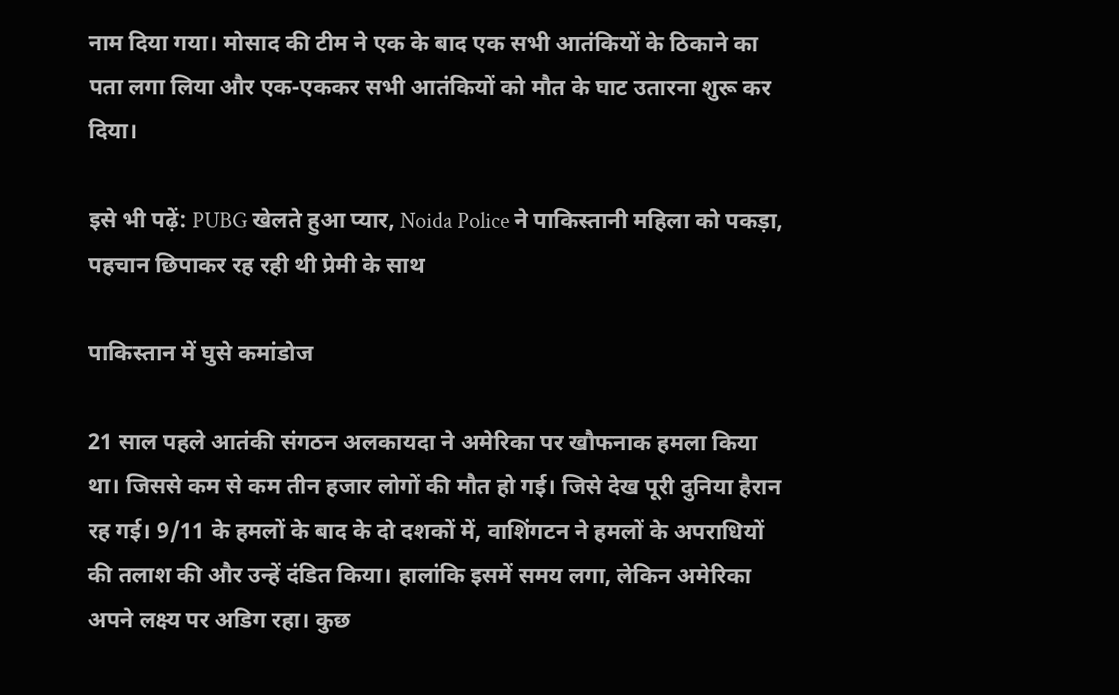नाम दिया गया। मोसाद की टीम ने एक के बाद एक सभी आतंकियों के ठिकाने का पता लगा लिया और एक-एककर सभी आतंकियों को मौत के घाट उतारना शुरू कर दिया।

इसे भी पढ़ें: PUBG खेलते हुआ प्यार, Noida Police ने पाकिस्तानी महिला को पकड़ा, पहचान छिपाकर रह रही थी प्रेमी के साथ

पाकिस्तान में घुसे कमांडोज

21 साल पहले आतंकी संगठन अलकायदा ने अमेरिका पर खौफनाक हमला किया था। जिससे कम से कम तीन हजार लोगों की मौत हो गई। जिसे देख पूरी दुनिया हैरान रह गई। 9/11 के हमलों के बाद के दो दशकों में, वाशिंगटन ने हमलों के अपराधियों की तलाश की और उन्हें दंडित किया। हालांकि इसमें समय लगा, लेकिन अमेरिका अपने लक्ष्य पर अडिग रहा। कुछ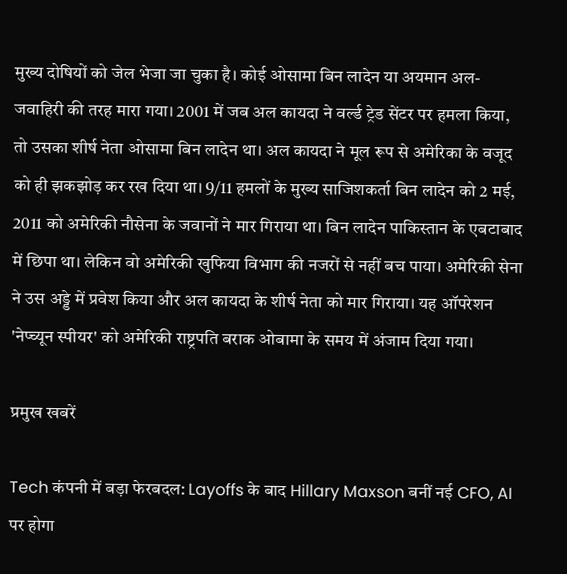मुख्य दोषियों को जेल भेजा जा चुका है। कोई ओसामा बिन लादेन या अयमान अल-जवाहिरी की तरह मारा गया। 2001 में जब अल कायदा ने वर्ल्ड ट्रेड सेंटर पर हमला किया, तो उसका शीर्ष नेता ओसामा बिन लादेन था। अल कायदा ने मूल रूप से अमेरिका के वजूद को ही झकझोड़ कर रख दिया था। 9/11 हमलों के मुख्य साजिशकर्ता बिन लादेन को 2 मई, 2011 को अमेरिकी नौसेना के जवानों ने मार गिराया था। बिन लादेन पाकिस्तान के एबटाबाद में छिपा था। लेकिन वो अमेरिकी खुफिया विभाग की नजरों से नहीं बच पाया। अमेरिकी सेना ने उस अड्डे में प्रवेश किया और अल कायदा के शीर्ष नेता को मार गिराया। यह ऑपरेशन 'नेप्च्यून स्पीयर' को अमेरिकी राष्ट्रपति बराक ओबामा के समय में अंजाम दिया गया।

प्रमुख खबरें

Tech कंपनी में बड़ा फेरबदल: Layoffs के बाद Hillary Maxson बनीं नई CFO, AI पर होगा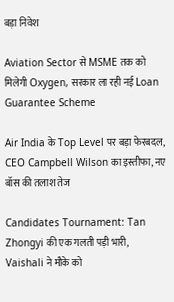बड़ा निवेश

Aviation Sector से MSME तक को मिलेगी Oxygen, सरकार ला रही नई Loan Guarantee Scheme

Air India के Top Level पर बड़ा फेरबदल, CEO Campbell Wilson का इस्तीफा, नए बॉस की तलाश तेज

Candidates Tournament: Tan Zhongyi की एक गलती पड़ी भारी, Vaishali ने मौके को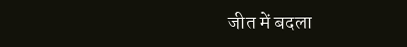जीत में बदला